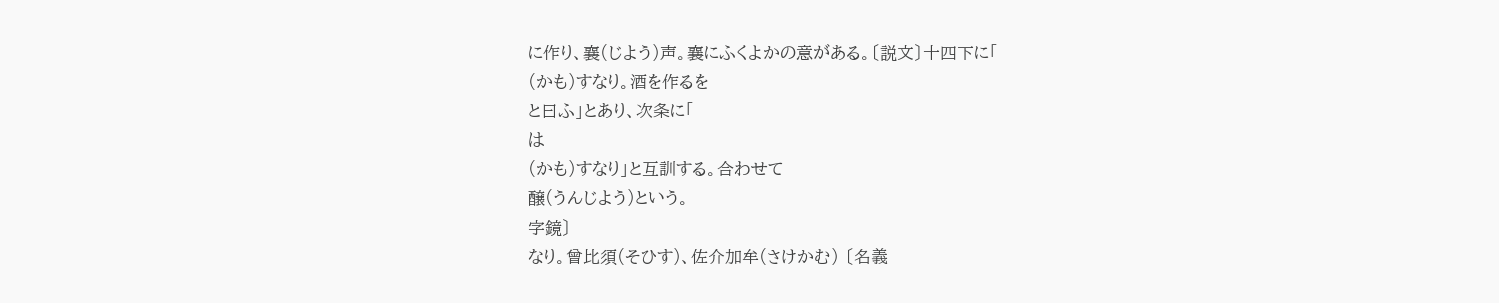に作り、襄(じよう)声。襄にふくよかの意がある。〔説文〕十四下に「
(かも)すなり。酒を作るを
と曰ふ」とあり、次条に「
は
(かも)すなり」と互訓する。合わせて
醸(うんじよう)という。
字鏡〕
なり。曾比須(そひす)、佐介加牟(さけかむ) 〔名義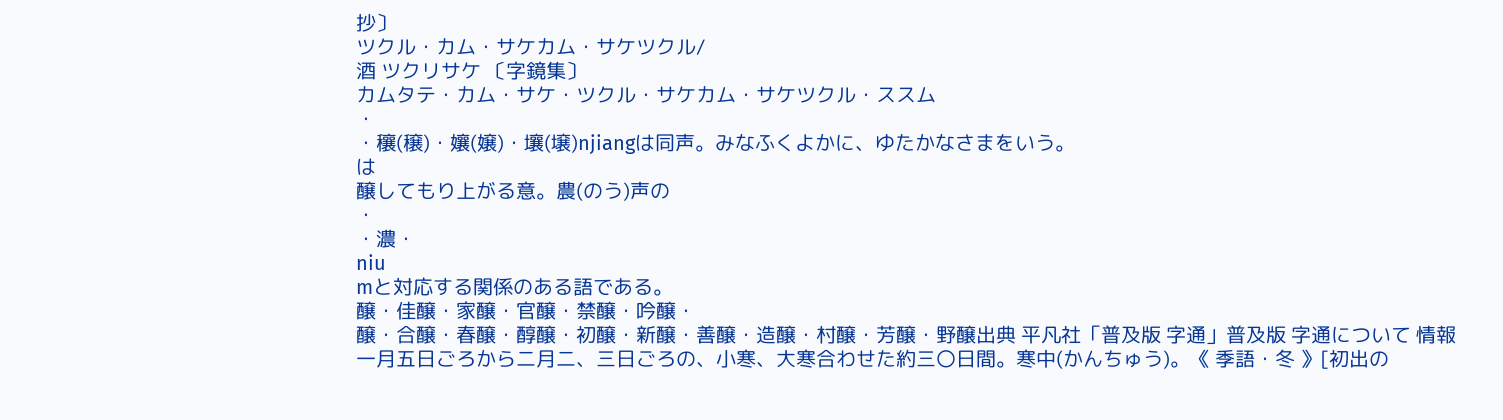抄〕
ツクル・カム・サケカム・サケツクル/
酒 ツクリサケ 〔字鏡集〕
カムタテ・カム・サケ・ツクル・サケカム・サケツクル・ススム
・
・穰(穣)・孃(嬢)・壤(壌)njiangは同声。みなふくよかに、ゆたかなさまをいう。
は
醸してもり上がる意。農(のう)声の
・
・濃・
niu
mと対応する関係のある語である。
醸・佳醸・家醸・官醸・禁醸・吟醸・
醸・合醸・春醸・醇醸・初醸・新醸・善醸・造醸・村醸・芳醸・野醸出典 平凡社「普及版 字通」普及版 字通について 情報
一月五日ごろから二月二、三日ごろの、小寒、大寒合わせた約三〇日間。寒中(かんちゅう)。《 季語・冬 》[初出の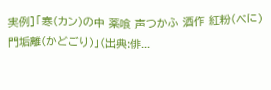実例]「寒(カン)の中 薬喰 声つかふ 酒作 紅粉(べに) 門垢離(かどごり)」(出典:俳...